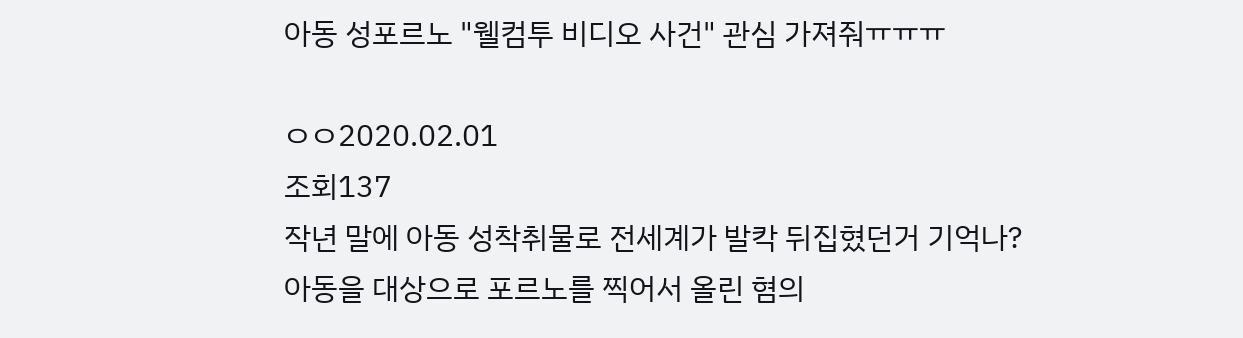아동 성포르노 "웰컴투 비디오 사건" 관심 가져줘ㅠㅠㅠ

ㅇㅇ2020.02.01
조회137
작년 말에 아동 성착취물로 전세계가 발칵 뒤집혔던거 기억나?
아동을 대상으로 포르노를 찍어서 올린 혐의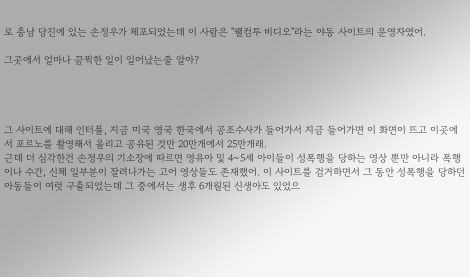로 충남 당진에 있는 손정우가 체포되었는데 이 사람은 "웰컴투 비디오"라는 야동 사이트의 운영자였어.

그곳에서 얼마나 끔찍한 일이 일어났는줄 알아?




그 사이트에 대해 인터폴, 지금 미국 영국 한국에서 공조수사가 들어가서 지금 들어가면 이 화면이 뜨고 이곳에서 포르노를 촬영해서 올리고 공유된 것만 20만개에서 25만개래.
근데 더 심각한건 손정우의 기소장에 따르면 영유아 및 4~5세 아이들이 성폭행을 당하는 영상 뿐만 아니라 폭행이나 수간, 신체 일부분이 잘려나가는 고어 영상들도 존재했어. 이 사이트를 검거하면서 그 동안 성폭행을 당하던 아동들이 여럿 구출되었는데 그 중에서는 생후 6개월된 신생아도 있었으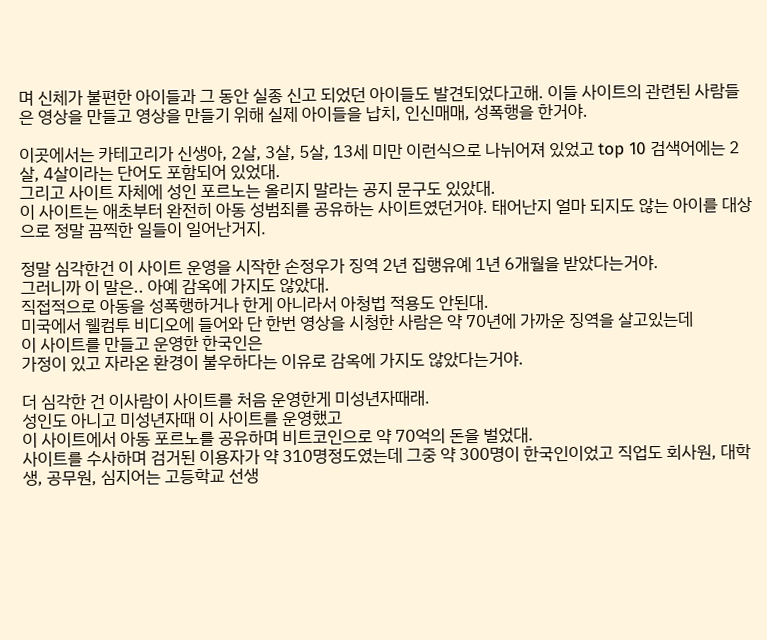며 신체가 불편한 아이들과 그 동안 실종 신고 되었던 아이들도 발견되었다고해. 이들 사이트의 관련된 사람들은 영상을 만들고 영상을 만들기 위해 실제 아이들을 납치, 인신매매, 성폭행을 한거야.

이곳에서는 카테고리가 신생아, 2살, 3살, 5살, 13세 미만 이런식으로 나뉘어져 있었고 top 10 검색어에는 2살, 4살이라는 단어도 포함되어 있었대.
그리고 사이트 자체에 성인 포르노는 올리지 말라는 공지 문구도 있았대.
이 사이트는 애초부터 완전히 아동 성범죄를 공유하는 사이트였던거야. 태어난지 얼마 되지도 않는 아이를 대상으로 정말 끔찍한 일들이 일어난거지.

정말 심각한건 이 사이트 운영을 시작한 손정우가 징역 2년 집행유예 1년 6개월을 받았다는거야.
그러니까 이 말은.. 아예 감옥에 가지도 않았대.
직접적으로 아동을 성폭행하거나 한게 아니라서 아청법 적용도 안된대.
미국에서 웰컴투 비디오에 들어와 단 한번 영상을 시청한 사람은 약 70년에 가까운 징역을 살고있는데
이 사이트를 만들고 운영한 한국인은
가정이 있고 자라온 환경이 불우하다는 이유로 감옥에 가지도 않았다는거야.

더 심각한 건 이사람이 사이트를 처음 운영한게 미성년자때래.
성인도 아니고 미성년자때 이 사이트를 운영했고
이 사이트에서 아동 포르노를 공유하며 비트코인으로 약 70억의 돈을 벌었대.
사이트를 수사하며 검거된 이용자가 약 310명정도였는데 그중 약 300명이 한국인이었고 직업도 회사원, 대학생, 공무원, 심지어는 고등학교 선생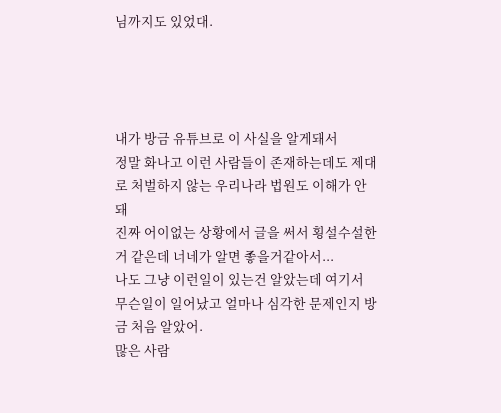님까지도 있었대.




내가 방금 유튜브로 이 사실을 알게돼서
정말 화나고 이런 사람들이 존재하는데도 제대로 처벌하지 않는 우리나라 법원도 이해가 안돼
진짜 어이없는 상황에서 글을 써서 횡설수설한거 같은데 너네가 알면 좋을거같아서...
나도 그냥 이런일이 있는건 알았는데 여기서 무슨일이 일어났고 얼마나 심각한 문제인지 방금 처음 알았어.
많은 사람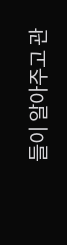들이 알아주고 관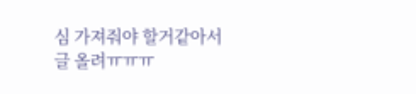심 가져줘야 할거같아서 글 올려ㅠㅠㅠ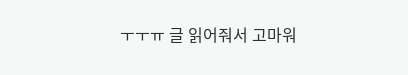ㅜㅜㅠ 글 읽어줘서 고마워